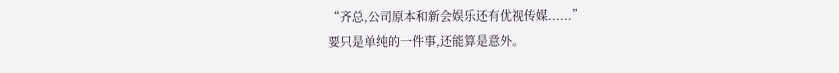“齐总,公司原本和新会娱乐还有优视传媒......”
要只是单纯的一件事,还能算是意外。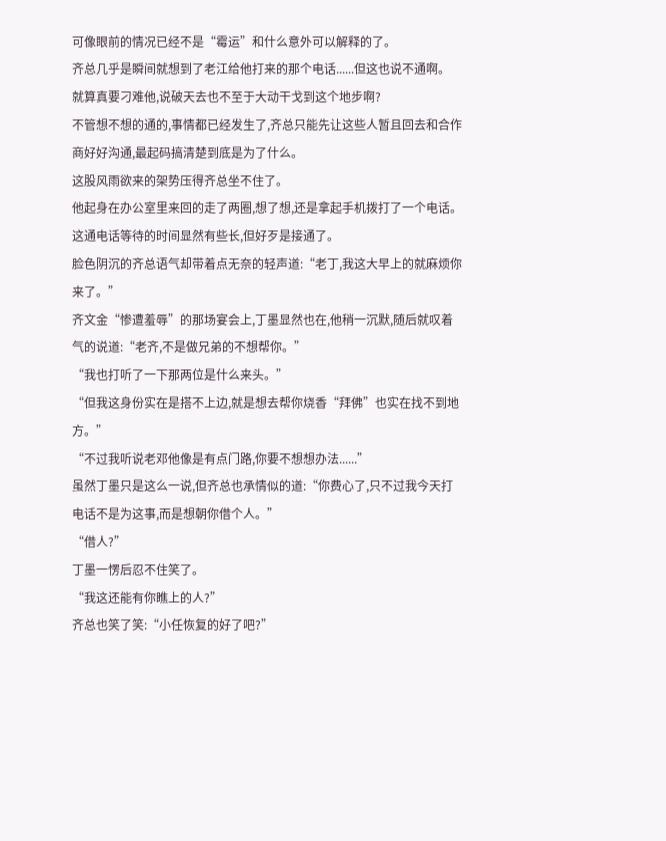可像眼前的情况已经不是“霉运”和什么意外可以解释的了。
齐总几乎是瞬间就想到了老江给他打来的那个电话......但这也说不通啊。
就算真要刁难他,说破天去也不至于大动干戈到这个地步啊?
不管想不想的通的,事情都已经发生了,齐总只能先让这些人暂且回去和合作商好好沟通,最起码搞清楚到底是为了什么。
这股风雨欲来的架势压得齐总坐不住了。
他起身在办公室里来回的走了两圈,想了想,还是拿起手机拨打了一个电话。
这通电话等待的时间显然有些长,但好歹是接通了。
脸色阴沉的齐总语气却带着点无奈的轻声道:“老丁,我这大早上的就麻烦你来了。”
齐文金“惨遭羞辱”的那场宴会上,丁墨显然也在,他稍一沉默,随后就叹着气的说道:“老齐,不是做兄弟的不想帮你。”
“我也打听了一下那两位是什么来头。”
“但我这身份实在是搭不上边,就是想去帮你烧香“拜佛”也实在找不到地方。”
“不过我听说老邓他像是有点门路,你要不想想办法......”
虽然丁墨只是这么一说,但齐总也承情似的道:“你费心了,只不过我今天打电话不是为这事,而是想朝你借个人。”
“借人?”
丁墨一愣后忍不住笑了。
“我这还能有你瞧上的人?”
齐总也笑了笑:“小任恢复的好了吧?”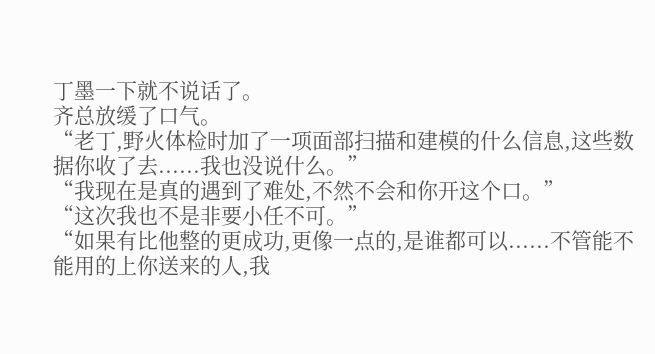丁墨一下就不说话了。
齐总放缓了口气。
“老丁,野火体检时加了一项面部扫描和建模的什么信息,这些数据你收了去......我也没说什么。”
“我现在是真的遇到了难处,不然不会和你开这个口。”
“这次我也不是非要小任不可。”
“如果有比他整的更成功,更像一点的,是谁都可以......不管能不能用的上你送来的人,我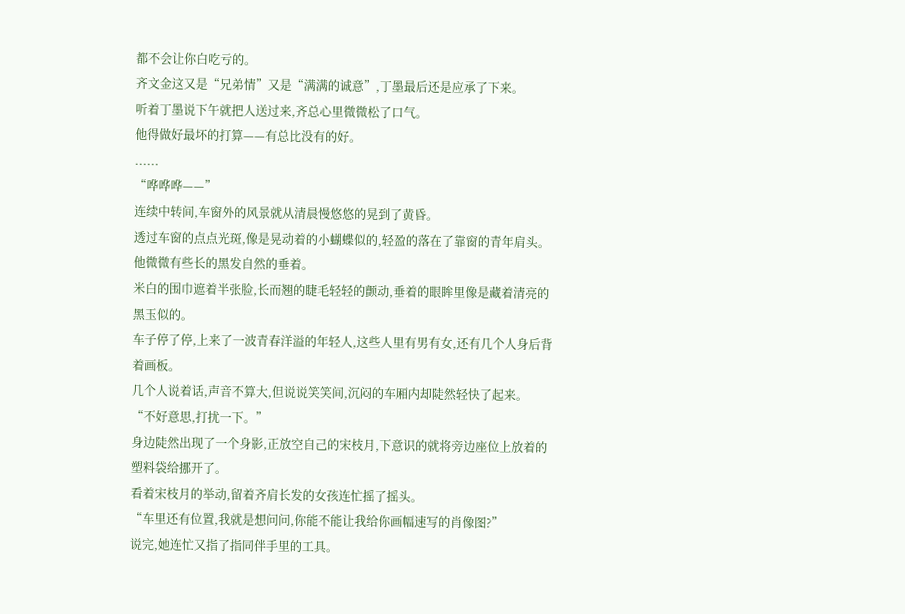都不会让你白吃亏的。
齐文金这又是“兄弟情”又是“满满的诚意”,丁墨最后还是应承了下来。
听着丁墨说下午就把人送过来,齐总心里微微松了口气。
他得做好最坏的打算——有总比没有的好。
......
“哗哗哗——”
连续中转间,车窗外的风景就从清晨慢悠悠的晃到了黄昏。
透过车窗的点点光斑,像是晃动着的小蝴蝶似的,轻盈的落在了靠窗的青年肩头。
他微微有些长的黑发自然的垂着。
米白的围巾遮着半张脸,长而翘的睫毛轻轻的颤动,垂着的眼眸里像是藏着清亮的黑玉似的。
车子停了停,上来了一波青春洋溢的年轻人,这些人里有男有女,还有几个人身后背着画板。
几个人说着话,声音不算大,但说说笑笑间,沉闷的车厢内却陡然轻快了起来。
“不好意思,打扰一下。”
身边陡然出现了一个身影,正放空自己的宋枝月,下意识的就将旁边座位上放着的塑料袋给挪开了。
看着宋枝月的举动,留着齐肩长发的女孩连忙摇了摇头。
“车里还有位置,我就是想问问,你能不能让我给你画幅速写的肖像图?”
说完,她连忙又指了指同伴手里的工具。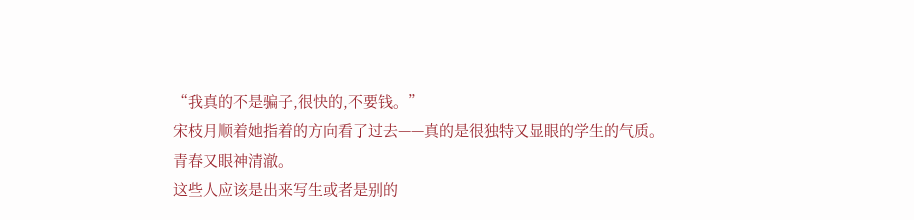“我真的不是骗子,很快的,不要钱。”
宋枝月顺着她指着的方向看了过去——真的是很独特又显眼的学生的气质。
青春又眼神清澈。
这些人应该是出来写生或者是别的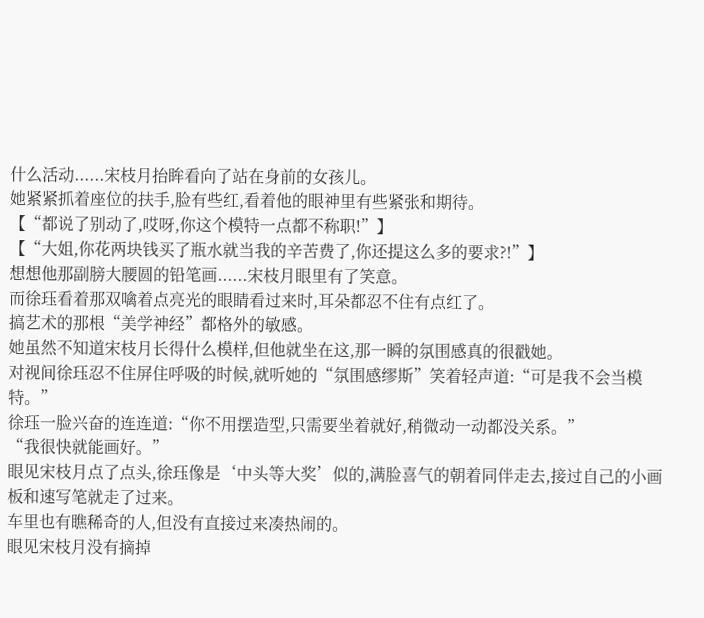什么活动......宋枝月抬眸看向了站在身前的女孩儿。
她紧紧抓着座位的扶手,脸有些红,看着他的眼神里有些紧张和期待。
【“都说了别动了,哎呀,你这个模特一点都不称职!”】
【“大姐,你花两块钱买了瓶水就当我的辛苦费了,你还提这么多的要求?!”】
想想他那副膀大腰圆的铅笔画......宋枝月眼里有了笑意。
而徐珏看着那双噙着点亮光的眼睛看过来时,耳朵都忍不住有点红了。
搞艺术的那根“美学神经”都格外的敏感。
她虽然不知道宋枝月长得什么模样,但他就坐在这,那一瞬的氛围感真的很戳她。
对视间徐珏忍不住屏住呼吸的时候,就听她的“氛围感缪斯”笑着轻声道:“可是我不会当模特。”
徐珏一脸兴奋的连连道:“你不用摆造型,只需要坐着就好,稍微动一动都没关系。”
“我很快就能画好。”
眼见宋枝月点了点头,徐珏像是‘中头等大奖’似的,满脸喜气的朝着同伴走去,接过自己的小画板和速写笔就走了过来。
车里也有瞧稀奇的人,但没有直接过来凑热闹的。
眼见宋枝月没有摘掉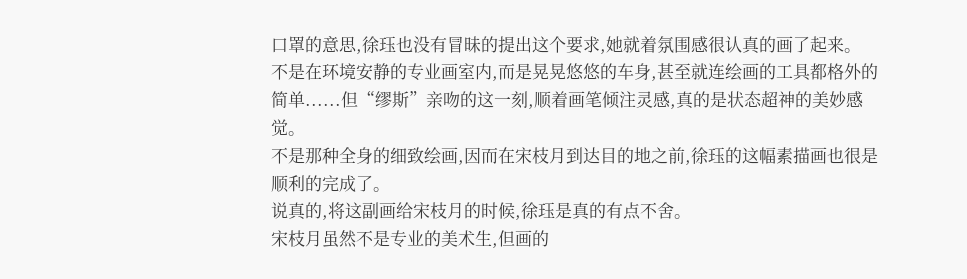口罩的意思,徐珏也没有冒昧的提出这个要求,她就着氛围感很认真的画了起来。
不是在环境安静的专业画室内,而是晃晃悠悠的车身,甚至就连绘画的工具都格外的简单......但“缪斯”亲吻的这一刻,顺着画笔倾注灵感,真的是状态超神的美妙感觉。
不是那种全身的细致绘画,因而在宋枝月到达目的地之前,徐珏的这幅素描画也很是顺利的完成了。
说真的,将这副画给宋枝月的时候,徐珏是真的有点不舍。
宋枝月虽然不是专业的美术生,但画的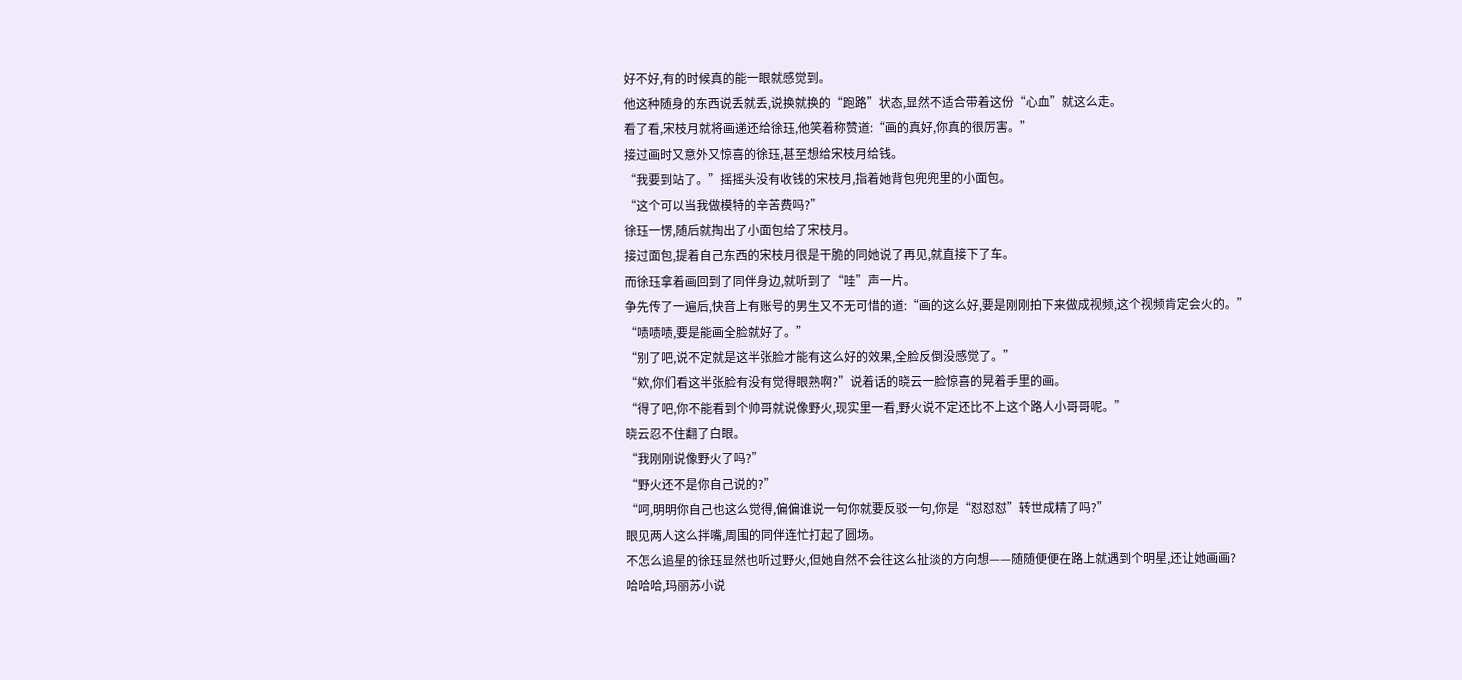好不好,有的时候真的能一眼就感觉到。
他这种随身的东西说丢就丢,说换就换的“跑路”状态,显然不适合带着这份“心血”就这么走。
看了看,宋枝月就将画递还给徐珏,他笑着称赞道:“画的真好,你真的很厉害。”
接过画时又意外又惊喜的徐珏,甚至想给宋枝月给钱。
“我要到站了。”摇摇头没有收钱的宋枝月,指着她背包兜兜里的小面包。
“这个可以当我做模特的辛苦费吗?”
徐珏一愣,随后就掏出了小面包给了宋枝月。
接过面包,提着自己东西的宋枝月很是干脆的同她说了再见,就直接下了车。
而徐珏拿着画回到了同伴身边,就听到了“哇”声一片。
争先传了一遍后,快音上有账号的男生又不无可惜的道:“画的这么好,要是刚刚拍下来做成视频,这个视频肯定会火的。”
“啧啧啧,要是能画全脸就好了。”
“别了吧,说不定就是这半张脸才能有这么好的效果,全脸反倒没感觉了。”
“欸,你们看这半张脸有没有觉得眼熟啊?”说着话的晓云一脸惊喜的晃着手里的画。
“得了吧,你不能看到个帅哥就说像野火,现实里一看,野火说不定还比不上这个路人小哥哥呢。”
晓云忍不住翻了白眼。
“我刚刚说像野火了吗?”
“野火还不是你自己说的?”
“呵,明明你自己也这么觉得,偏偏谁说一句你就要反驳一句,你是“怼怼怼”转世成精了吗?”
眼见两人这么拌嘴,周围的同伴连忙打起了圆场。
不怎么追星的徐珏显然也听过野火,但她自然不会往这么扯淡的方向想——随随便便在路上就遇到个明星,还让她画画?
哈哈哈,玛丽苏小说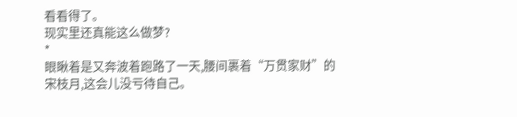看看得了。
现实里还真能这么做梦?
*
眼瞅着是又奔波着跑路了一天,腰间裹着“万贯家财”的宋枝月,这会儿没亏待自己。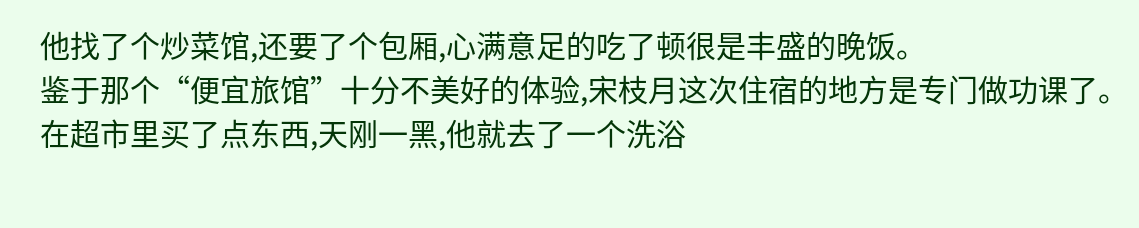他找了个炒菜馆,还要了个包厢,心满意足的吃了顿很是丰盛的晚饭。
鉴于那个“便宜旅馆”十分不美好的体验,宋枝月这次住宿的地方是专门做功课了。
在超市里买了点东西,天刚一黑,他就去了一个洗浴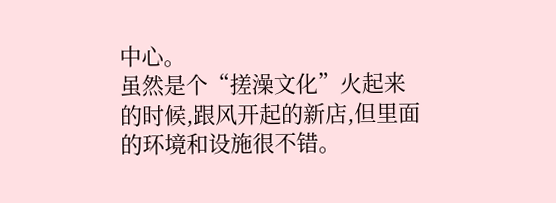中心。
虽然是个“搓澡文化”火起来的时候,跟风开起的新店,但里面的环境和设施很不错。